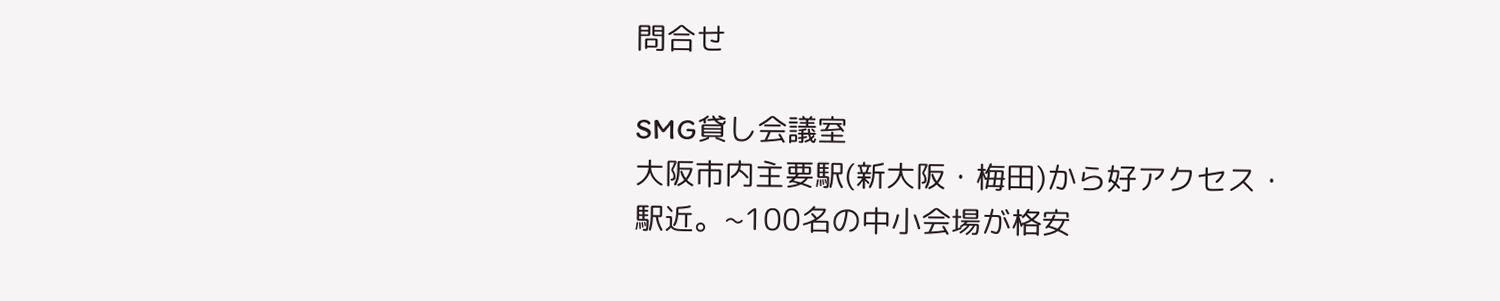問合せ

SMG貸し会議室
大阪市内主要駅(新大阪・梅田)から好アクセス・駅近。~100名の中小会場が格安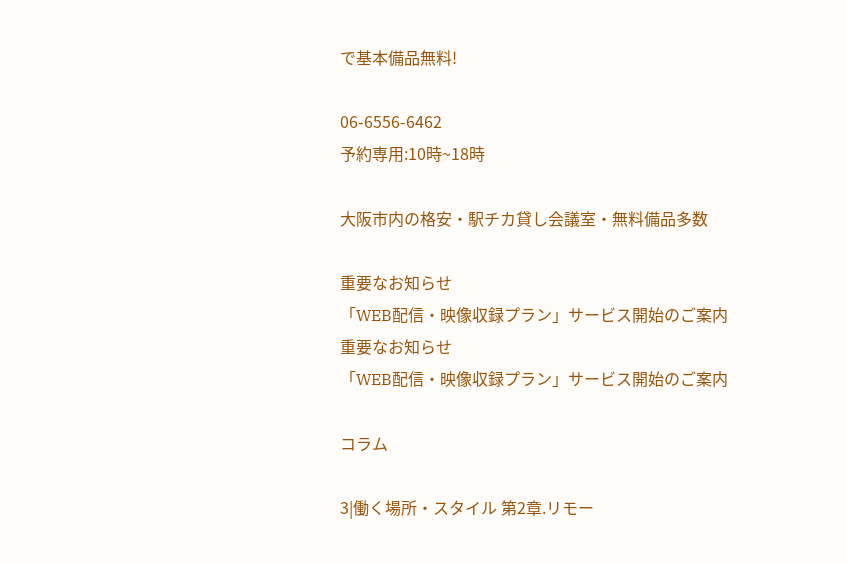で基本備品無料!

06-6556-6462
予約専用:10時~18時

大阪市内の格安・駅チカ貸し会議室・無料備品多数

重要なお知らせ
「WEB配信・映像収録プラン」サービス開始のご案内
重要なお知らせ
「WEB配信・映像収録プラン」サービス開始のご案内

コラム

3|働く場所・スタイル 第2章.リモー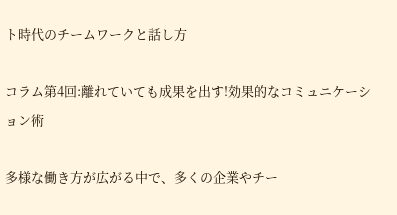ト時代のチームワークと話し方

コラム第4回:離れていても成果を出す!効果的なコミュニケーション術

多様な働き方が広がる中で、多くの企業やチー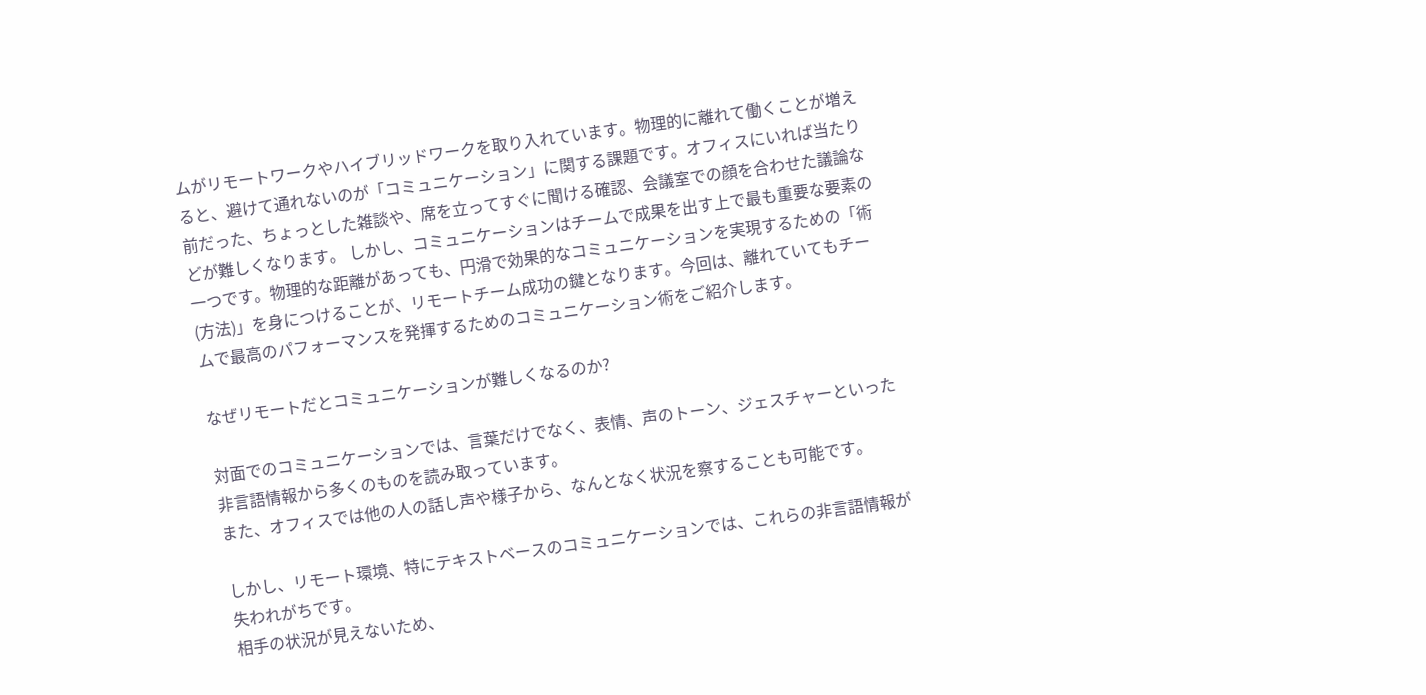ムがリモートワークやハイブリッドワークを取り入れています。物理的に離れて働くことが増えると、避けて通れないのが「コミュニケーション」に関する課題です。オフィスにいれば当たり前だった、ちょっとした雑談や、席を立ってすぐに聞ける確認、会議室での顔を合わせた議論などが難しくなります。 しかし、コミュニケーションはチームで成果を出す上で最も重要な要素の一つです。物理的な距離があっても、円滑で効果的なコミュニケーションを実現するための「術(方法)」を身につけることが、リモートチーム成功の鍵となります。今回は、離れていてもチームで最高のパフォーマンスを発揮するためのコミュニケーション術をご紹介します。

なぜリモートだとコミュニケーションが難しくなるのか?

対面でのコミュニケーションでは、言葉だけでなく、表情、声のトーン、ジェスチャーといった非言語情報から多くのものを読み取っています。
また、オフィスでは他の人の話し声や様子から、なんとなく状況を察することも可能です。

しかし、リモート環境、特にテキストベースのコミュニケーションでは、これらの非言語情報が失われがちです。
相手の状況が見えないため、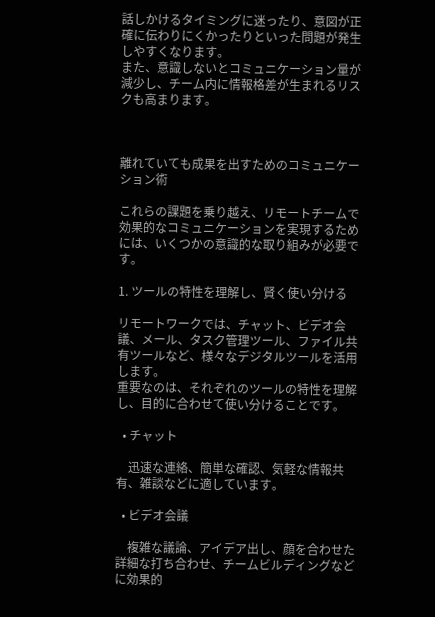話しかけるタイミングに迷ったり、意図が正確に伝わりにくかったりといった問題が発生しやすくなります。
また、意識しないとコミュニケーション量が減少し、チーム内に情報格差が生まれるリスクも高まります。



離れていても成果を出すためのコミュニケーション術

これらの課題を乗り越え、リモートチームで効果的なコミュニケーションを実現するためには、いくつかの意識的な取り組みが必要です。

1. ツールの特性を理解し、賢く使い分ける

リモートワークでは、チャット、ビデオ会議、メール、タスク管理ツール、ファイル共有ツールなど、様々なデジタルツールを活用します。
重要なのは、それぞれのツールの特性を理解し、目的に合わせて使い分けることです。

  • チャット

    迅速な連絡、簡単な確認、気軽な情報共有、雑談などに適しています。

  • ビデオ会議

    複雑な議論、アイデア出し、顔を合わせた詳細な打ち合わせ、チームビルディングなどに効果的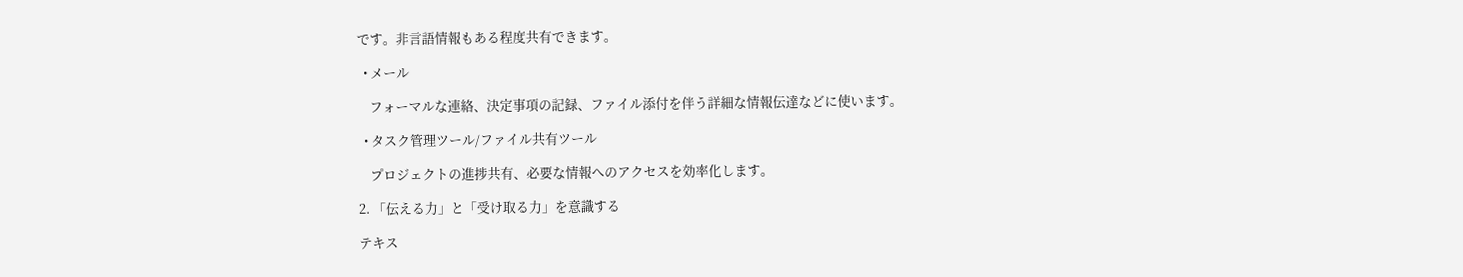です。非言語情報もある程度共有できます。

  • メール

    フォーマルな連絡、決定事項の記録、ファイル添付を伴う詳細な情報伝達などに使います。

  • タスク管理ツール/ファイル共有ツール

    プロジェクトの進捗共有、必要な情報へのアクセスを効率化します。

2. 「伝える力」と「受け取る力」を意識する

テキス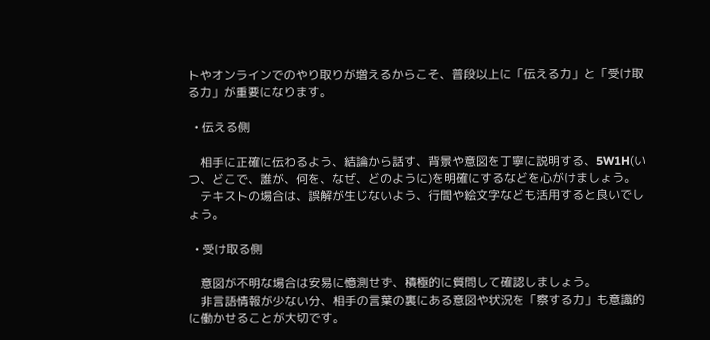トやオンラインでのやり取りが増えるからこそ、普段以上に「伝える力」と「受け取る力」が重要になります。

  • 伝える側

    相手に正確に伝わるよう、結論から話す、背景や意図を丁寧に説明する、5W1H(いつ、どこで、誰が、何を、なぜ、どのように)を明確にするなどを心がけましょう。
    テキストの場合は、誤解が生じないよう、行間や絵文字なども活用すると良いでしょう。

  • 受け取る側

    意図が不明な場合は安易に憶測せず、積極的に質問して確認しましょう。
    非言語情報が少ない分、相手の言葉の裏にある意図や状況を「察する力」も意識的に働かせることが大切です。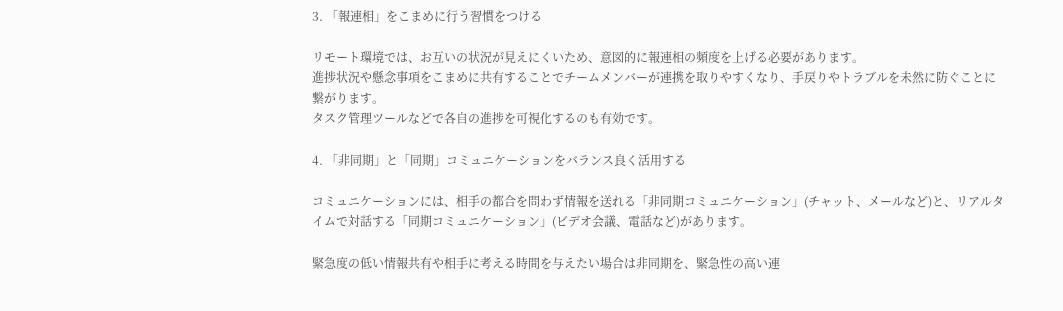3. 「報連相」をこまめに行う習慣をつける

リモート環境では、お互いの状況が見えにくいため、意図的に報連相の頻度を上げる必要があります。
進捗状況や懸念事項をこまめに共有することでチームメンバーが連携を取りやすくなり、手戻りやトラブルを未然に防ぐことに繋がります。
タスク管理ツールなどで各自の進捗を可視化するのも有効です。

4. 「非同期」と「同期」コミュニケーションをバランス良く活用する

コミュニケーションには、相手の都合を問わず情報を送れる「非同期コミュニケーション」(チャット、メールなど)と、リアルタイムで対話する「同期コミュニケーション」(ビデオ会議、電話など)があります。

緊急度の低い情報共有や相手に考える時間を与えたい場合は非同期を、緊急性の高い連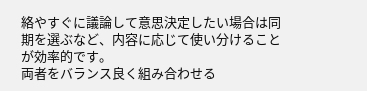絡やすぐに議論して意思決定したい場合は同期を選ぶなど、内容に応じて使い分けることが効率的です。
両者をバランス良く組み合わせる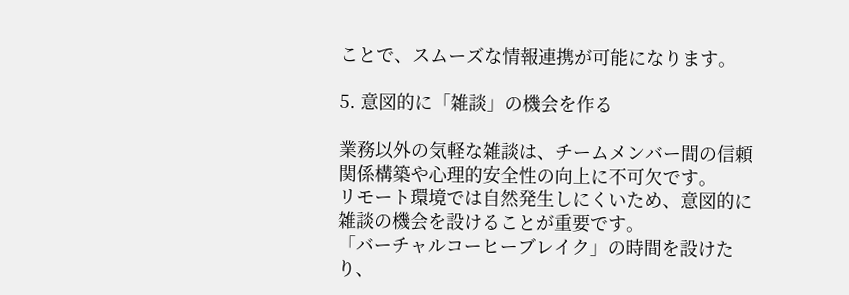ことで、スムーズな情報連携が可能になります。

5. 意図的に「雑談」の機会を作る

業務以外の気軽な雑談は、チームメンバー間の信頼関係構築や心理的安全性の向上に不可欠です。
リモート環境では自然発生しにくいため、意図的に雑談の機会を設けることが重要です。
「バーチャルコーヒーブレイク」の時間を設けたり、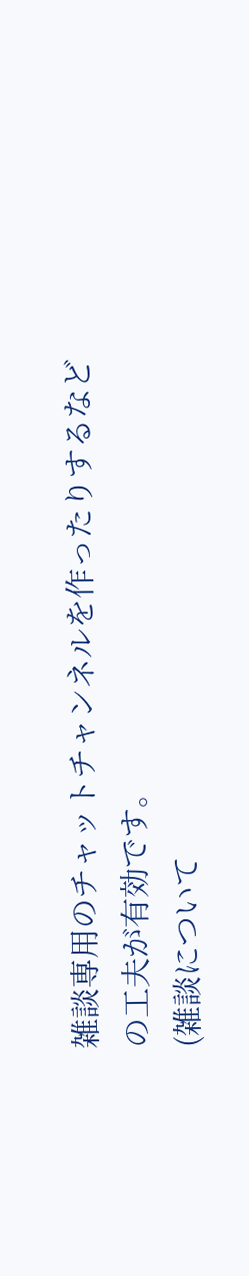雑談専用のチャットチャンネルを作ったりするなどの工夫が有効です。
(雑談について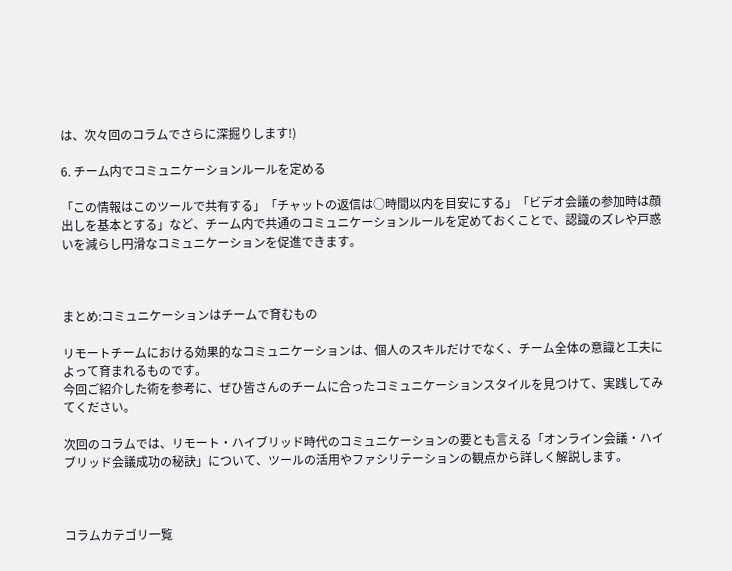は、次々回のコラムでさらに深掘りします!)

6. チーム内でコミュニケーションルールを定める

「この情報はこのツールで共有する」「チャットの返信は○時間以内を目安にする」「ビデオ会議の参加時は顔出しを基本とする」など、チーム内で共通のコミュニケーションルールを定めておくことで、認識のズレや戸惑いを減らし円滑なコミュニケーションを促進できます。



まとめ:コミュニケーションはチームで育むもの

リモートチームにおける効果的なコミュニケーションは、個人のスキルだけでなく、チーム全体の意識と工夫によって育まれるものです。
今回ご紹介した術を参考に、ぜひ皆さんのチームに合ったコミュニケーションスタイルを見つけて、実践してみてください。

次回のコラムでは、リモート・ハイブリッド時代のコミュニケーションの要とも言える「オンライン会議・ハイブリッド会議成功の秘訣」について、ツールの活用やファシリテーションの観点から詳しく解説します。



コラムカテゴリ一覧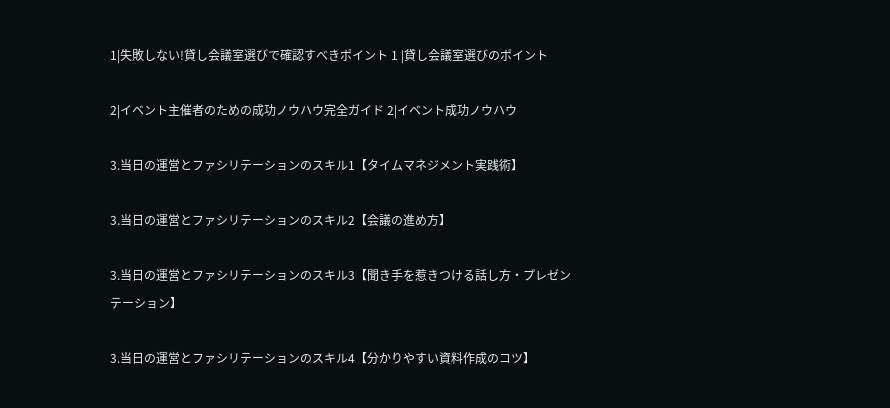1|失敗しない!貸し会議室選びで確認すべきポイント 1 |貸し会議室選びのポイント

2|イベント主催者のための成功ノウハウ完全ガイド 2|イベント成功ノウハウ

3.当日の運営とファシリテーションのスキル1【タイムマネジメント実践術】

3.当日の運営とファシリテーションのスキル2【会議の進め方】

3.当日の運営とファシリテーションのスキル3【聞き手を惹きつける話し方・プレゼンテーション】

3.当日の運営とファシリテーションのスキル4【分かりやすい資料作成のコツ】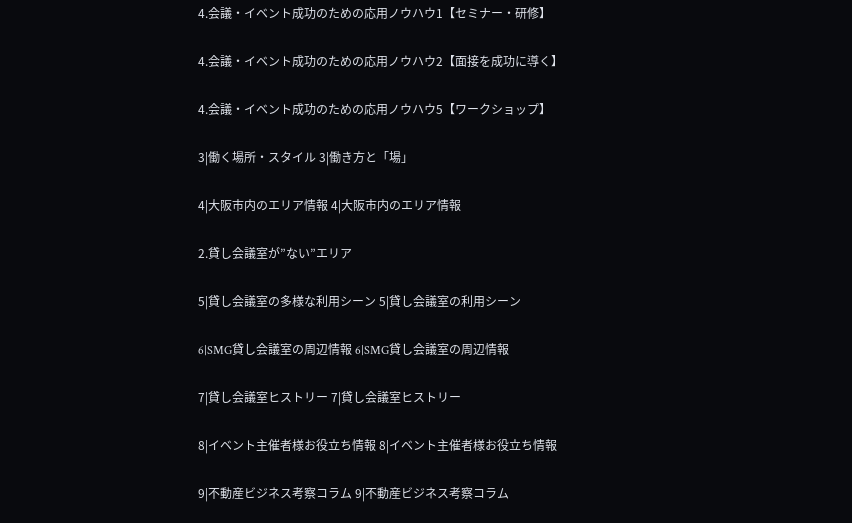4.会議・イベント成功のための応用ノウハウ1【セミナー・研修】

4.会議・イベント成功のための応用ノウハウ2【面接を成功に導く】

4.会議・イベント成功のための応用ノウハウ5【ワークショップ】

3|働く場所・スタイル 3|働き方と「場」

4|大阪市内のエリア情報 4|大阪市内のエリア情報

2.貸し会議室が”ない”エリア

5|貸し会議室の多様な利用シーン 5|貸し会議室の利用シーン

6|SMG貸し会議室の周辺情報 6|SMG貸し会議室の周辺情報

7|貸し会議室ヒストリー 7|貸し会議室ヒストリー

8|イベント主催者様お役立ち情報 8|イベント主催者様お役立ち情報

9|不動産ビジネス考察コラム 9|不動産ビジネス考察コラム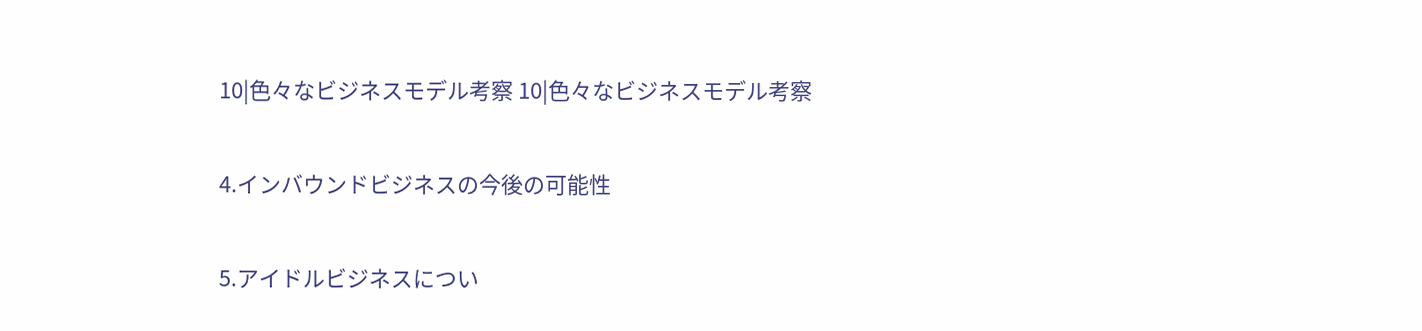10|色々なビジネスモデル考察 10|色々なビジネスモデル考察

4.インバウンドビジネスの今後の可能性

5.アイドルビジネスについ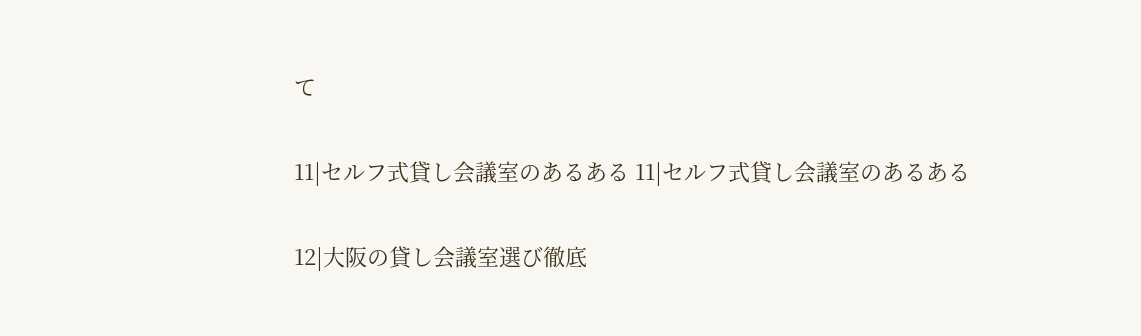て

11|セルフ式貸し会議室のあるある 11|セルフ式貸し会議室のあるある

12|大阪の貸し会議室選び徹底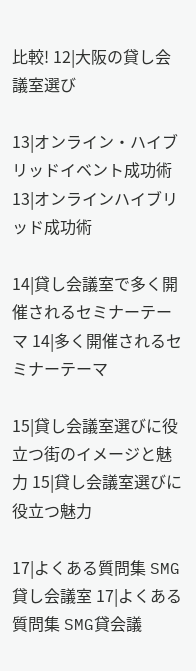比較! 12|大阪の貸し会議室選び

13|オンライン・ハイブリッドイベント成功術 13|オンラインハイブリッド成功術

14|貸し会議室で多く開催されるセミナーテーマ 14|多く開催されるセミナーテーマ

15|貸し会議室選びに役立つ街のイメージと魅力 15|貸し会議室選びに役立つ魅力

17|よくある質問集 SMG貸し会議室 17|よくある質問集 SMG貸会議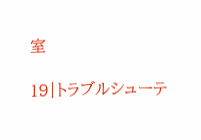室

19|トラブルシューテ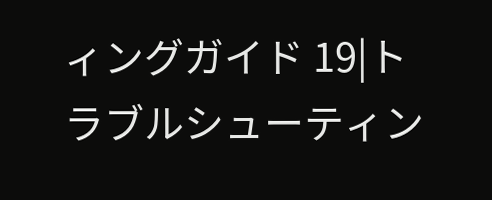ィングガイド 19|トラブルシューティン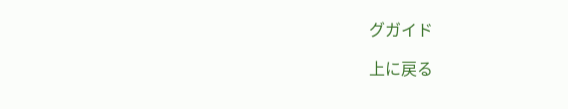グガイド

上に戻る